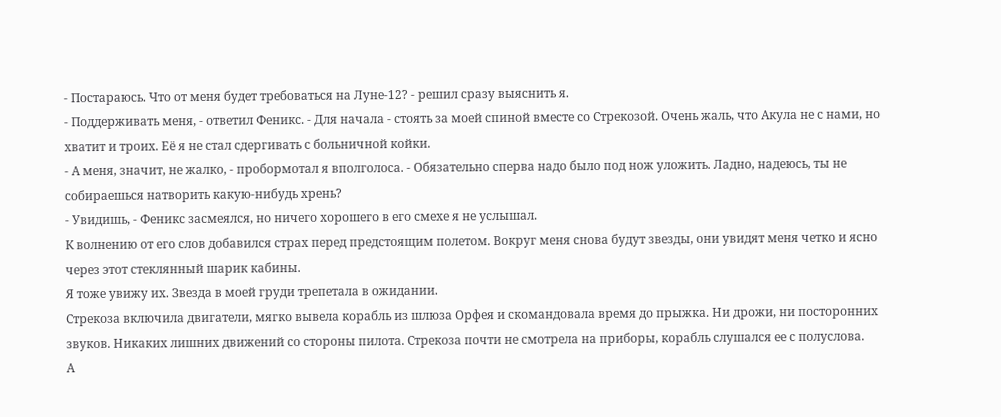- Постараюсь. Что от меня будет требоваться на Луне-12? - решил сразу выяснить я.
- Поддерживать меня, - ответил Феникс. - Для начала - стоять за моей спиной вместе со Стрекозой. Очень жаль, что Акула не с нами, но хватит и троих. Её я не стал сдергивать с больничной койки.
- А меня, значит, не жалко, - пробормотал я вполголоса. - Обязательно сперва надо было под нож уложить. Ладно, надеюсь, ты не собираешься натворить какую-нибудь хрень?
- Увидишь, - Феникс засмеялся, но ничего хорошего в его смехе я не услышал.
К волнению от его слов добавился страх перед предстоящим полетом. Вокруг меня снова будут звезды, они увидят меня четко и ясно через этот стеклянный шарик кабины.
Я тоже увижу их. Звезда в моей груди трепетала в ожидании.
Стрекоза включила двигатели, мягко вывела корабль из шлюза Орфея и скомандовала время до прыжка. Ни дрожи, ни посторонних звуков. Никаких лишних движений со стороны пилота. Стрекоза почти не смотрела на приборы, корабль слушался ее с полуслова.
А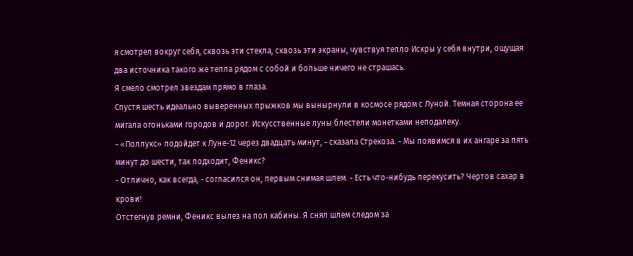я смотрел вокруг себя, сквозь эти стекла, сквозь эти экраны, чувствуя тепло Искры у себя внутри, ощущая два источника такого же тепла рядом с собой и больше ничего не страшась.
Я смело смотрел звездам прямо в глаза.
Спустя шесть идеально выверенных прыжков мы вынырнули в космосе рядом с Луной. Темная сторона ее мигала огоньками городов и дорог. Искусственные луны блестели монетками неподалеку.
- «Поллукс» подойдет к Луне-12 через двадцать минут, - сказала Стрекоза. - Мы появимся в их ангаре за пять минут до шести, так подходит, Феникс?
- Отлично, как всегда, - согласился он, первым снимая шлем. - Есть что-нибудь перекусить? Чертов сахар в крови!
Отстегнув ремни, Феникс вылез на пол кабины. Я снял шлем следом за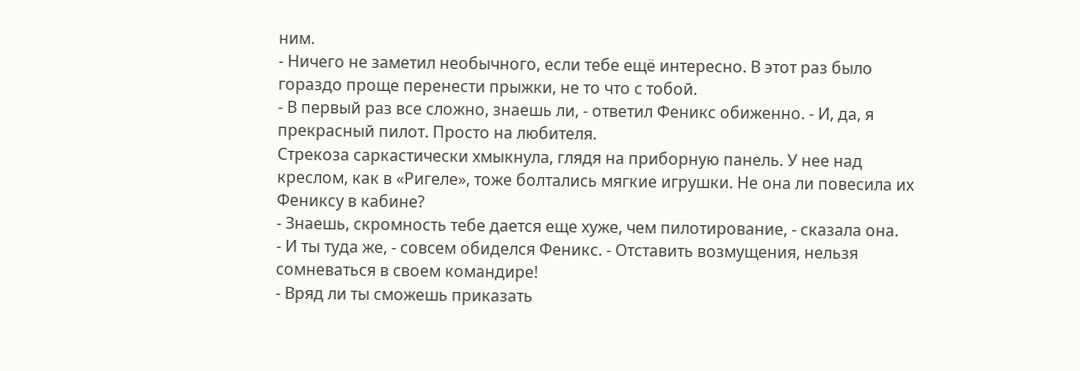ним.
- Ничего не заметил необычного, если тебе ещё интересно. В этот раз было гораздо проще перенести прыжки, не то что с тобой.
- В первый раз все сложно, знаешь ли, - ответил Феникс обиженно. - И, да, я прекрасный пилот. Просто на любителя.
Стрекоза саркастически хмыкнула, глядя на приборную панель. У нее над креслом, как в «Ригеле», тоже болтались мягкие игрушки. Не она ли повесила их Фениксу в кабине?
- Знаешь, скромность тебе дается еще хуже, чем пилотирование, - сказала она.
- И ты туда же, - совсем обиделся Феникс. - Отставить возмущения, нельзя сомневаться в своем командире!
- Вряд ли ты сможешь приказать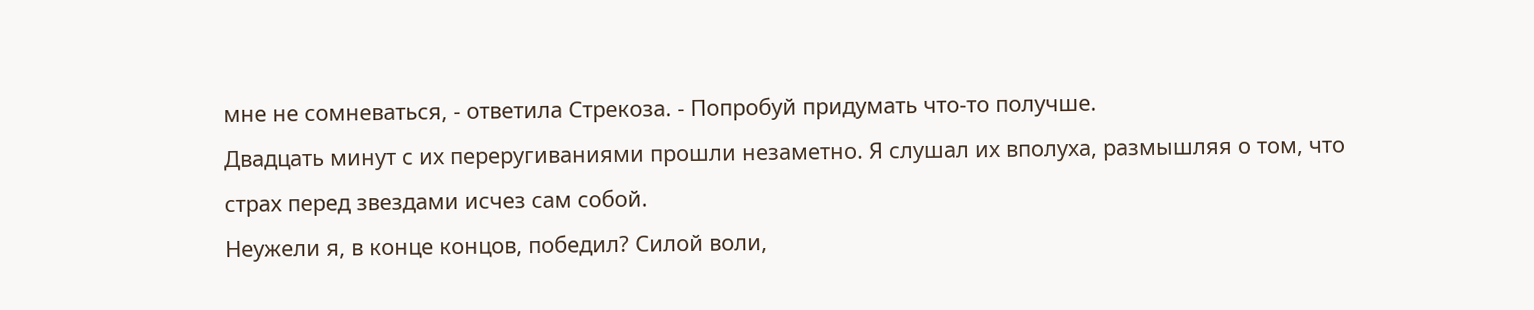мне не сомневаться, - ответила Стрекоза. - Попробуй придумать что-то получше.
Двадцать минут с их переругиваниями прошли незаметно. Я слушал их вполуха, размышляя о том, что страх перед звездами исчез сам собой.
Неужели я, в конце концов, победил? Силой воли,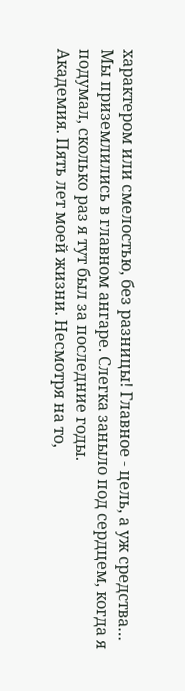характером или смелостью, без разницы! Главное - цель, а уж средства…
Мы приземлились в главном ангаре. Слегка заныло под сердцем, когда я подумал, сколько раз я тут был за последние годы.
Академия. Пять лет моей жизни. Несмотря на то,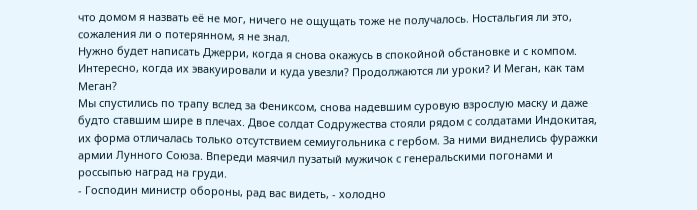что домом я назвать её не мог, ничего не ощущать тоже не получалось. Ностальгия ли это, сожаления ли о потерянном, я не знал.
Нужно будет написать Джерри, когда я снова окажусь в спокойной обстановке и с компом. Интересно, когда их эвакуировали и куда увезли? Продолжаются ли уроки? И Меган, как там Меган?
Мы спустились по трапу вслед за Фениксом, снова надевшим суровую взрослую маску и даже будто ставшим шире в плечах. Двое солдат Содружества стояли рядом с солдатами Индокитая, их форма отличалась только отсутствием семиугольника с гербом. За ними виднелись фуражки армии Лунного Союза. Впереди маячил пузатый мужичок с генеральскими погонами и россыпью наград на груди.
- Господин министр обороны, рад вас видеть, - холодно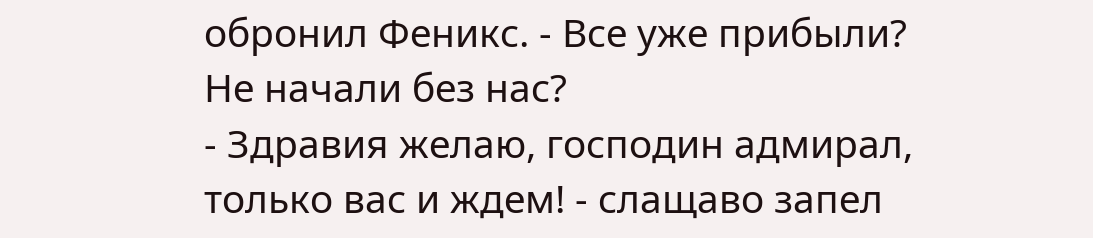обронил Феникс. - Все уже прибыли? Не начали без нас?
- Здравия желаю, господин адмирал, только вас и ждем! - слащаво запел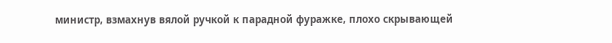министр, взмахнув вялой ручкой к парадной фуражке, плохо скрывающей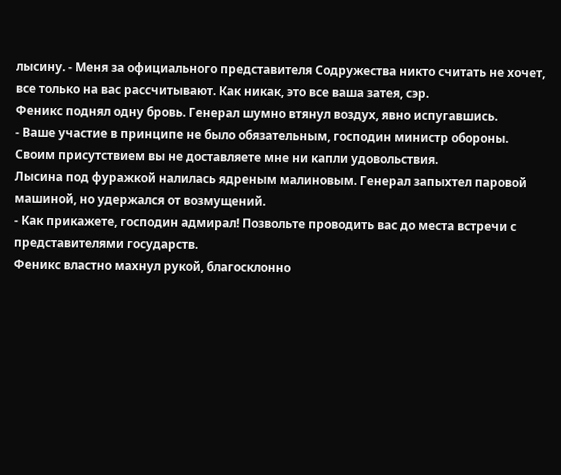лысину. - Меня за официального представителя Содружества никто считать не хочет, все только на вас рассчитывают. Как никак, это все ваша затея, сэр.
Феникс поднял одну бровь. Генерал шумно втянул воздух, явно испугавшись.
- Ваше участие в принципе не было обязательным, господин министр обороны. Своим присутствием вы не доставляете мне ни капли удовольствия.
Лысина под фуражкой налилась ядреным малиновым. Генерал запыхтел паровой машиной, но удержался от возмущений.
- Как прикажете, господин адмирал! Позвольте проводить вас до места встречи с представителями государств.
Феникс властно махнул рукой, благосклонно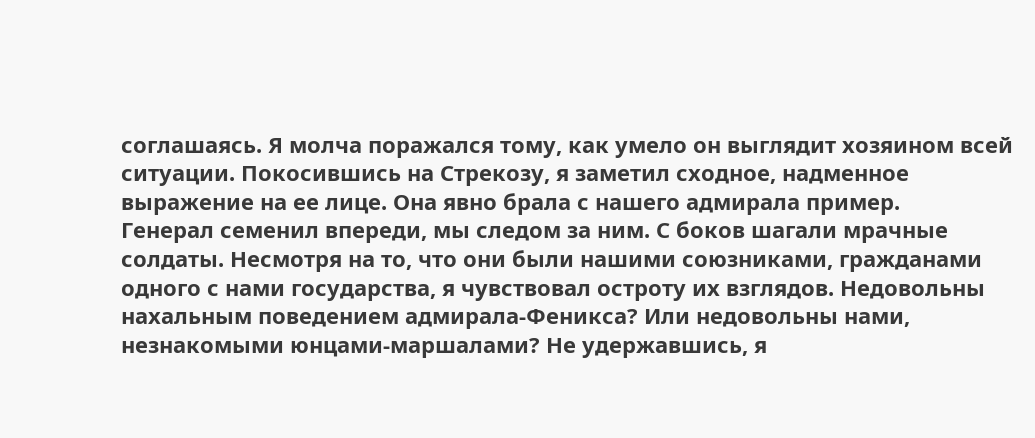соглашаясь. Я молча поражался тому, как умело он выглядит хозяином всей ситуации. Покосившись на Стрекозу, я заметил сходное, надменное выражение на ее лице. Она явно брала с нашего адмирала пример.
Генерал семенил впереди, мы следом за ним. С боков шагали мрачные солдаты. Несмотря на то, что они были нашими союзниками, гражданами одного с нами государства, я чувствовал остроту их взглядов. Недовольны нахальным поведением адмирала-Феникса? Или недовольны нами, незнакомыми юнцами-маршалами? Не удержавшись, я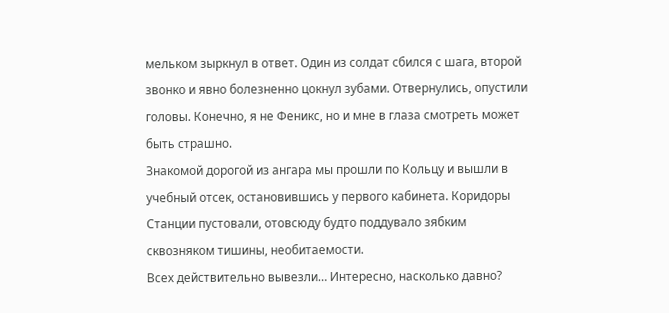мельком зыркнул в ответ. Один из солдат сбился с шага, второй звонко и явно болезненно цокнул зубами. Отвернулись, опустили головы. Конечно, я не Феникс, но и мне в глаза смотреть может быть страшно.
Знакомой дорогой из ангара мы прошли по Кольцу и вышли в учебный отсек, остановившись у первого кабинета. Коридоры Станции пустовали, отовсюду будто поддувало зябким сквозняком тишины, необитаемости.
Всех действительно вывезли… Интересно, насколько давно?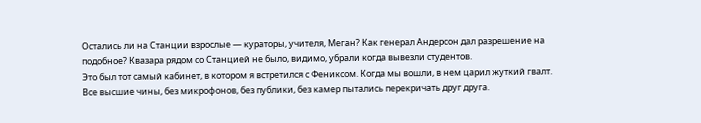Остались ли на Станции взрослые — кураторы, учителя, Меган? Как генерал Андерсон дал разрешение на подобное? Квазара рядом со Станцией не было, видимо, убрали когда вывезли студентов.
Это был тот самый кабинет, в котором я встретился с Фениксом. Когда мы вошли, в нем царил жуткий гвалт. Все высшие чины, без микрофонов, без публики, без камер пытались перекричать друг друга.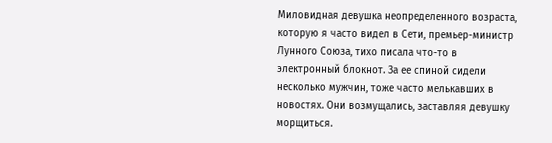Миловидная девушка неопределенного возраста, которую я часто видел в Сети, премьер-министр Лунного Союза, тихо писала что-то в электронный блокнот. За ее спиной сидели несколько мужчин, тоже часто мелькавших в новостях. Они возмущались, заставляя девушку морщиться.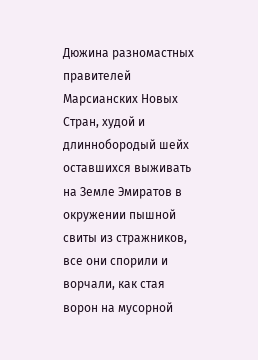Дюжина разномастных правителей Марсианских Новых Стран, худой и длиннобородый шейх оставшихся выживать на Земле Эмиратов в окружении пышной свиты из стражников, все они спорили и ворчали, как стая ворон на мусорной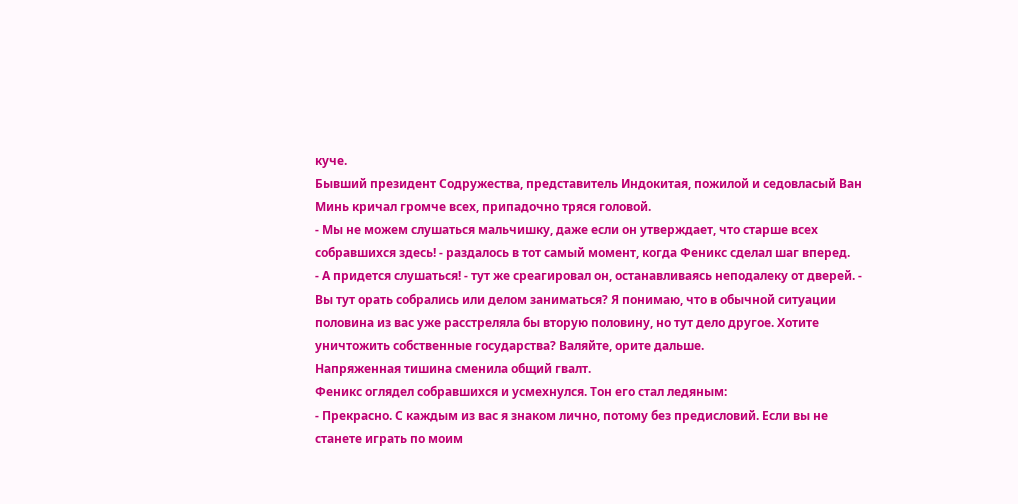куче.
Бывший президент Содружества, представитель Индокитая, пожилой и седовласый Ван Минь кричал громче всех, припадочно тряся головой.
- Мы не можем слушаться мальчишку, даже если он утверждает, что старше всех собравшихся здесь! - раздалось в тот самый момент, когда Феникс сделал шаг вперед.
- А придется слушаться! - тут же среагировал он, останавливаясь неподалеку от дверей. - Вы тут орать собрались или делом заниматься? Я понимаю, что в обычной ситуации половина из вас уже расстреляла бы вторую половину, но тут дело другое. Хотите уничтожить собственные государства? Валяйте, орите дальше.
Напряженная тишина сменила общий гвалт.
Феникс оглядел собравшихся и усмехнулся. Тон его стал ледяным:
- Прекрасно. С каждым из вас я знаком лично, потому без предисловий. Если вы не станете играть по моим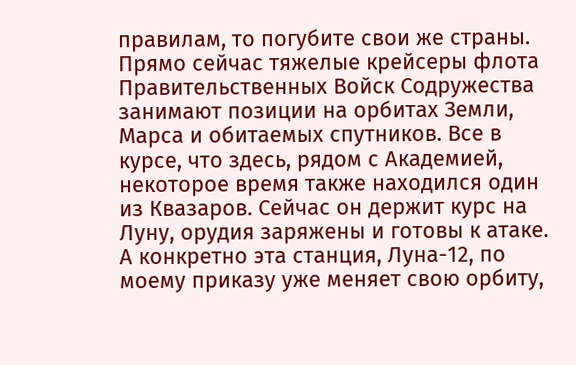правилам, то погубите свои же страны. Прямо сейчас тяжелые крейсеры флота Правительственных Войск Содружества занимают позиции на орбитах Земли, Марса и обитаемых спутников. Все в курсе, что здесь, рядом с Академией, некоторое время также находился один из Квазаров. Сейчас он держит курс на Луну, орудия заряжены и готовы к атаке. А конкретно эта станция, Луна-12, по моему приказу уже меняет свою орбиту,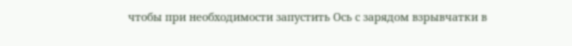чтобы при необходимости запустить Ось с зарядом взрывчатки в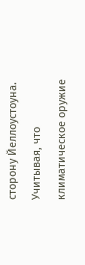сторону Йеллоустоуна. Учитывая, что климатическое оружие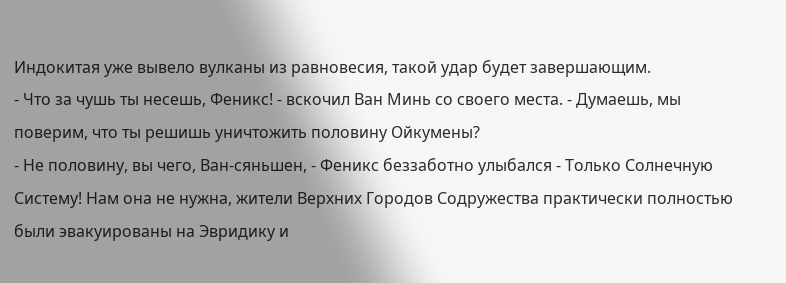Индокитая уже вывело вулканы из равновесия, такой удар будет завершающим.
- Что за чушь ты несешь, Феникс! - вскочил Ван Минь со своего места. - Думаешь, мы поверим, что ты решишь уничтожить половину Ойкумены?
- Не половину, вы чего, Ван-сяньшен, - Феникс беззаботно улыбался - Только Солнечную Систему! Нам она не нужна, жители Верхних Городов Содружества практически полностью были эвакуированы на Эвридику и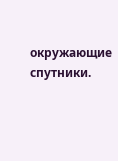окружающие спутники.